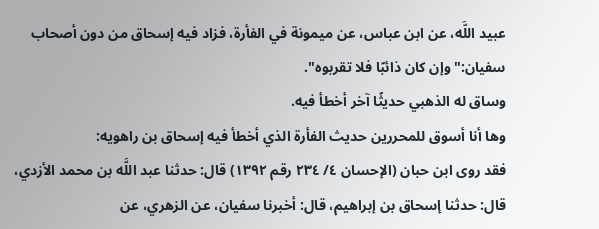عبيد اللَّه، عن ابن عباس، عن ميمونة في الفأرة، فزاد فيه إسحاق من دون أصحاب سفيان:"وإن كان ذائبًا فلا تقربوه".
وساق له الذهبي حديثًا آخر أخطأ فيه.
وها أنا أسوق للمحررين حديث الفأرة الذي أخطأ فيه إسحاق بن راهويه:
فقد روى ابن حبان (الإحسان ٤/ ٢٣٤ رقم ١٣٩٢) قال: حدثنا عبد اللَّه بن محمد الأزدي، قال: حدثنا إسحاق بن إبراهيم، قال: أخبرنا سفيان، عن الزهري، عن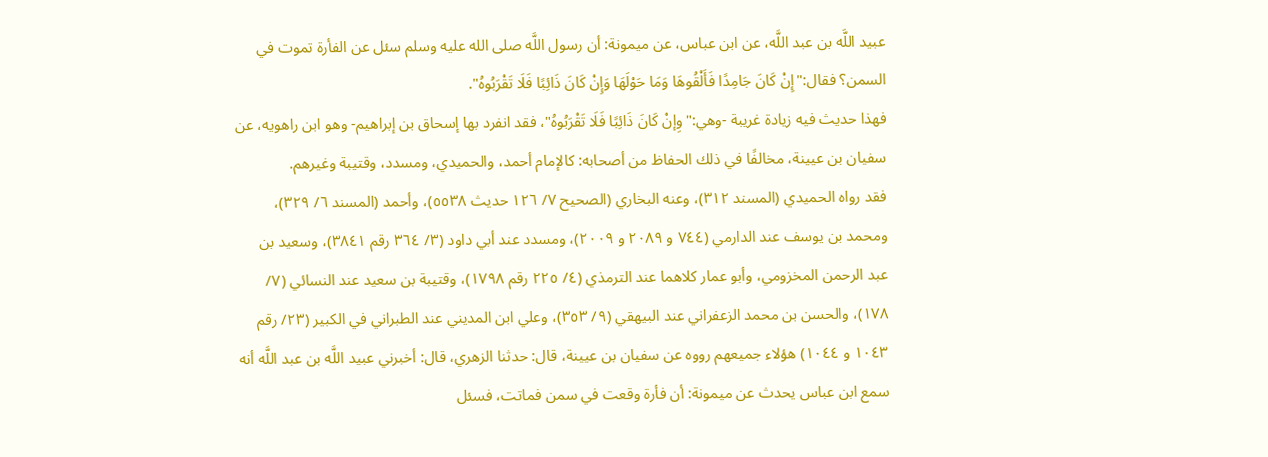عبيد اللَّه بن عبد اللَّه، عن ابن عباس، عن ميمونة: أن رسول اللَّه صلى الله عليه وسلم سئل عن الفأرة تموت في السمن؟ فقال:"إِنْ كَانَ جَامِدًا فَأَلْقُوهَا وَمَا حَوْلَهَا وَإِنْ كَانَ ذَائِبًا فَلَا تَقْرَبُوهُ".
فهذا حديث فيه زيادة غريبة -وهي:"وِإنْ كَانَ ذَائِبًا فَلَا تَقْرَبُوهُ"، فقد انفرد بها إسحاق بن إبراهيم- وهو ابن راهويه، عن سفيان بن عيينة، مخالفًا في ذلك الحفاظ من أصحابه: كالإمام أحمد، والحميدي، ومسدد، وقتيبة وغيرهم.
فقد رواه الحميدي (المسند ٣١٢)، وعنه البخاري (الصحيح ٧/ ١٢٦ حديث ٥٥٣٨)، وأحمد (المسند ٦/ ٣٢٩)، ومحمد بن يوسف عند الدارمي (٧٤٤ و ٢٠٨٩ و ٢٠٠٩)، ومسدد عند أبي داود (٣/ ٣٦٤ رقم ٣٨٤١)، وسعيد بن عبد الرحمن المخزومي، وأبو عمار كلاهما عند الترمذي (٤/ ٢٢٥ رقم ١٧٩٨)، وقتيبة بن سعيد عند النسائي (٧/ ١٧٨)، والحسن بن محمد الزعفراني عند البيهقي (٩/ ٣٥٣)، وعلي ابن المديني عند الطبراني في الكبير (٢٣/ رقم ١٠٤٣ و ١٠٤٤) هؤلاء جميعهم رووه عن سفيان بن عيينة، قال: حدثنا الزهري، قال: أخبرني عبيد اللَّه بن عبد اللَّه أنه سمع ابن عباس يحدث عن ميمونة: أن فأرة وقعت في سمن فماتت، فسئل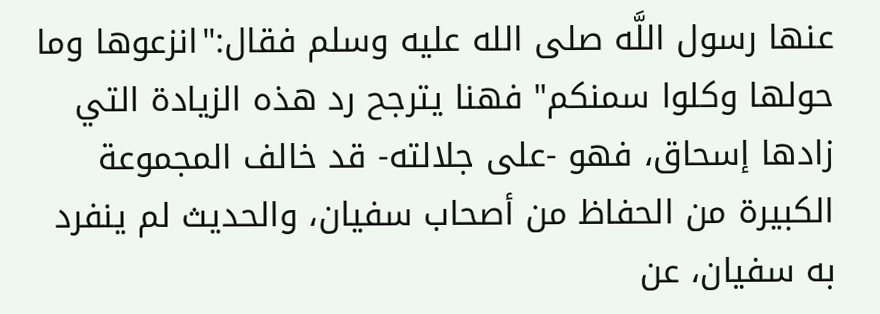عنها رسول اللَّه صلى الله عليه وسلم فقال:"انزعوها وما حولها وكلوا سمنكم" فهنا يترجح رد هذه الزيادة التي زادها إسحاق، فهو -على جلالته- قد خالف المجموعة الكبيرة من الحفاظ من أصحاب سفيان، والحديث لم ينفرد به سفيان، عن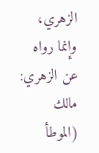الزهري، وإنما رواه عن الزهري: مالك (الموطأ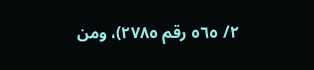٢/ ٥٦٥ رقم ٢٧٨٥)، ومن